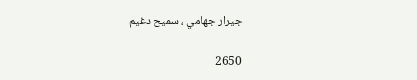جيرار جهامي ، سميح دغيم

2650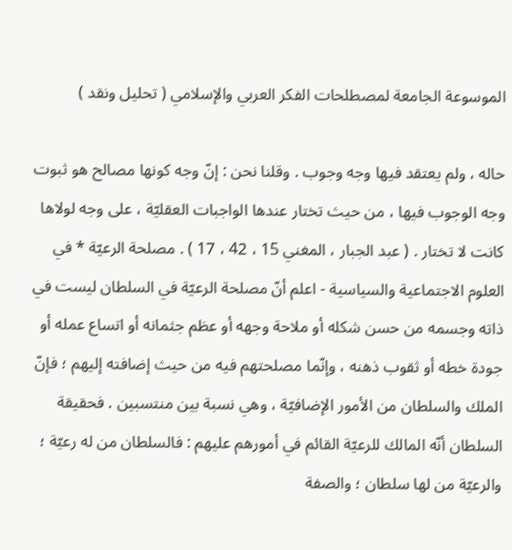الموسوعة الجامعة لمصطلحات الفكر العربي والإسلامي ( تحليل ونقد )

حاله ، ولم يعتقد فيها وجه وجوب . وقلنا نحن : إنّ وجه كونها مصالح هو ثبوت وجه الوجوب فيها ، من حيث تختار عندها الواجبات العقليّة ، على وجه لولاها كانت لا تختار . ( عبد الجبار ، المغني 15 ، 42 ، 17 ) . مصلحة الرعيّة * في العلوم الاجتماعية والسياسية - اعلم أنّ مصلحة الرعيّة في السلطان ليست في ذاته وجسمه من حسن شكله أو ملاحة وجهه أو عظم جثمانه أو اتساع عمله أو جودة خطه أو ثقوب ذهنه ، وإنّما مصلحتهم فيه من حيث إضافته إليهم ؛ فإنّ الملك والسلطان من الأمور الإضافيّة ، وهي نسبة بين منتسبين . فحقيقة السلطان أنّه المالك للرعيّة القائم في أمورهم عليهم : فالسلطان من له رعيّة ؛ والرعيّة من لها سلطان ؛ والصفة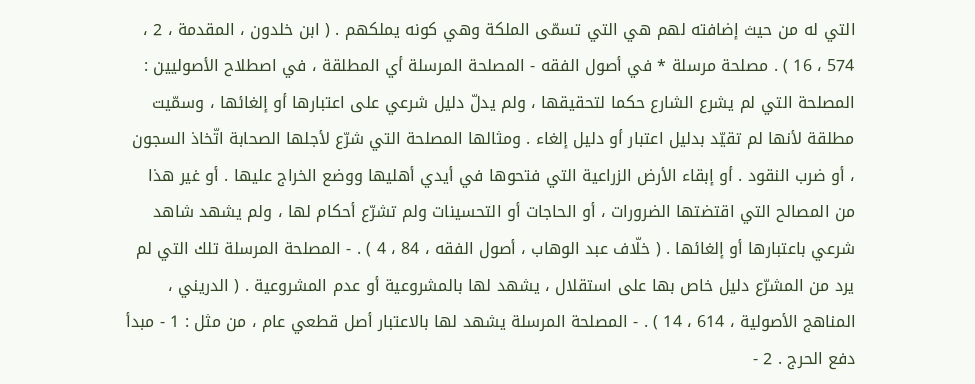التي له من حيث إضافته لهم هي التي تسمّى الملكة وهي كونه يملكهم . ( ابن خلدون ، المقدمة ، 2 ، 574 ، 16 ) . مصلحة مرسلة * في أصول الفقه - المصلحة المرسلة أي المطلقة ، في اصطلاح الأصوليين : المصلحة التي لم يشرع الشارع حكما لتحقيقها ، ولم يدلّ دليل شرعي على اعتبارها أو إلغائها ، وسمّيت مطلقة لأنها لم تقيّد بدليل اعتبار أو دليل إلغاء . ومثالها المصلحة التي شرّع لأجلها الصحابة اتّخاذ السجون ، أو ضرب النقود . أو إبقاء الأرض الزراعية التي فتحوها في أيدي أهليها ووضع الخراج عليها . أو غير هذا من المصالح التي اقتضتها الضرورات ، أو الحاجات أو التحسينات ولم تشرّع أحكام لها ، ولم يشهد شاهد شرعي باعتبارها أو إلغائها . ( خلّاف عبد الوهاب ، أصول الفقه ، 84 ، 4 ) . - المصلحة المرسلة تلك التي لم يرد من المشرّع دليل خاص بها على استقلال ، يشهد لها بالمشروعية أو عدم المشروعية . ( الدريني ، المناهج الأصولية ، 614 ، 14 ) . - المصلحة المرسلة يشهد لها بالاعتبار أصل قطعي عام ، من مثل : 1 - مبدأ دفع الحرج . 2 -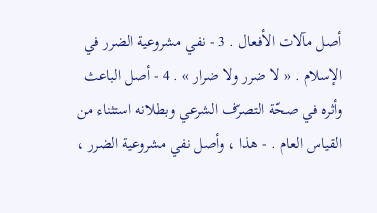أصل مآلات الأفعال . 3 - نفي مشروعية الضرر في الإسلام . « لا ضرر ولا ضرار » . 4 - أصل الباعث وأثره في صحّة التصرّف الشرعي وبطلانه استثناء من القياس العام . - هذا ، وأصل نفي مشروعية الضرر ،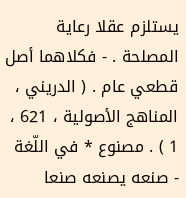يستلزم عقلا رعاية المصلحة . - فكلاهما أصل قطعي عام . ( الدريني ، المناهج الأصولية ، 621 ، 1 ) . مصنوع * في اللّغة - صنعه يصنعه صنعا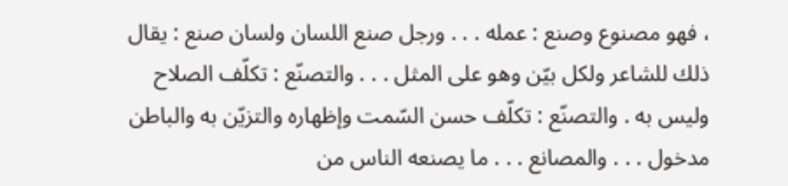، فهو مصنوع وصنع : عمله . . . ورجل صنع اللسان ولسان صنع : يقال ذلك للشاعر ولكل بيّن وهو على المثل . . . والتصنّع : تكلّف الصلاح وليس به . والتصنّع : تكلّف حسن السّمت وإظهاره والتزيّن به والباطن مدخول . . . والمصانع . . . ما يصنعه الناس من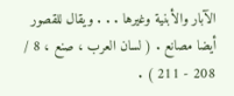الآبار والأبنية وغيرها . . . ويقال للقصور أيضا مصانع . ( لسان العرب ، صنع ، 8 / 208 - 211 ) .